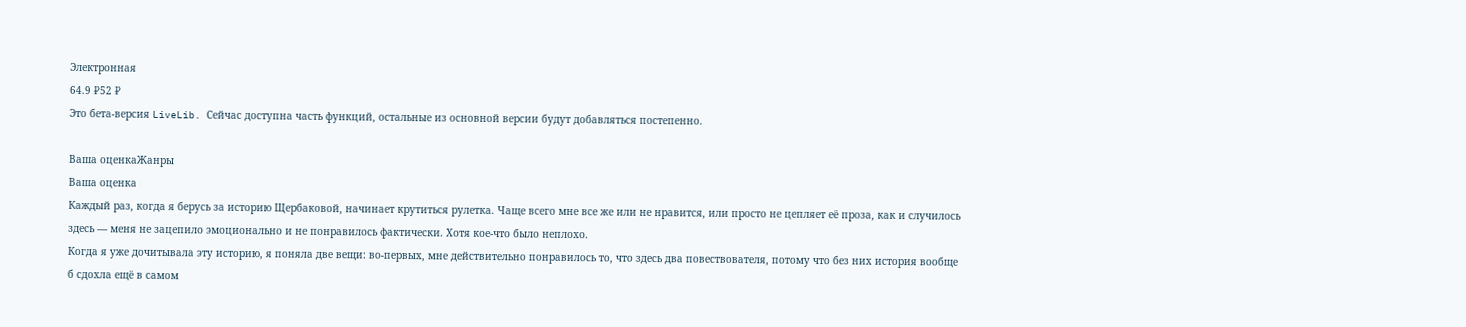Электронная
64.9 ₽52 ₽
Это бета-версия LiveLib. Сейчас доступна часть функций, остальные из основной версии будут добавляться постепенно.

Ваша оценкаЖанры
Ваша оценка
Каждый раз, когда я берусь за историю Щербаковой, начинает крутиться рулетка. Чаще всего мне все же или не нравится, или просто не цепляет её проза, как и случилось здесь — меня не зацепило эмоционально и не понравилось фактически. Хотя кое-что было неплохо.
Когда я уже дочитывала эту историю, я поняла две вещи: во-первых, мне действительно понравилось то, что здесь два повествователя, потому что без них история вообще б сдохла ещё в самом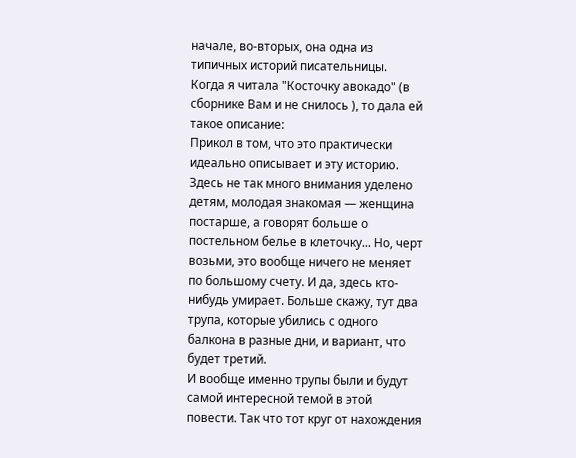начале, во-вторых, она одна из типичных историй писательницы.
Когда я читала "Косточку авокадо" (в сборнике Вам и не снилось ), то дала ей такое описание:
Прикол в том, что это практически идеально описывает и эту историю. Здесь не так много внимания уделено детям, молодая знакомая — женщина постарше, а говорят больше о постельном белье в клеточку... Но, черт возьми, это вообще ничего не меняет по большому счету. И да, здесь кто-нибудь умирает. Больше скажу, тут два трупа, которые убились с одного балкона в разные дни, и вариант, что будет третий.
И вообще именно трупы были и будут самой интересной темой в этой повести. Так что тот круг от нахождения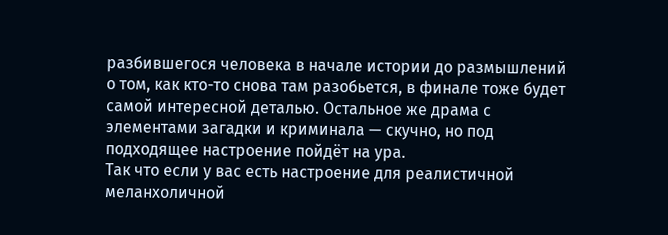разбившегося человека в начале истории до размышлений о том, как кто-то снова там разобьется, в финале тоже будет самой интересной деталью. Остальное же драма с элементами загадки и криминала — скучно, но под подходящее настроение пойдёт на ура.
Так что если у вас есть настроение для реалистичной меланхоличной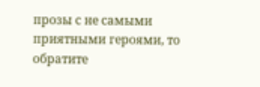прозы с не самыми приятными героями, то обратите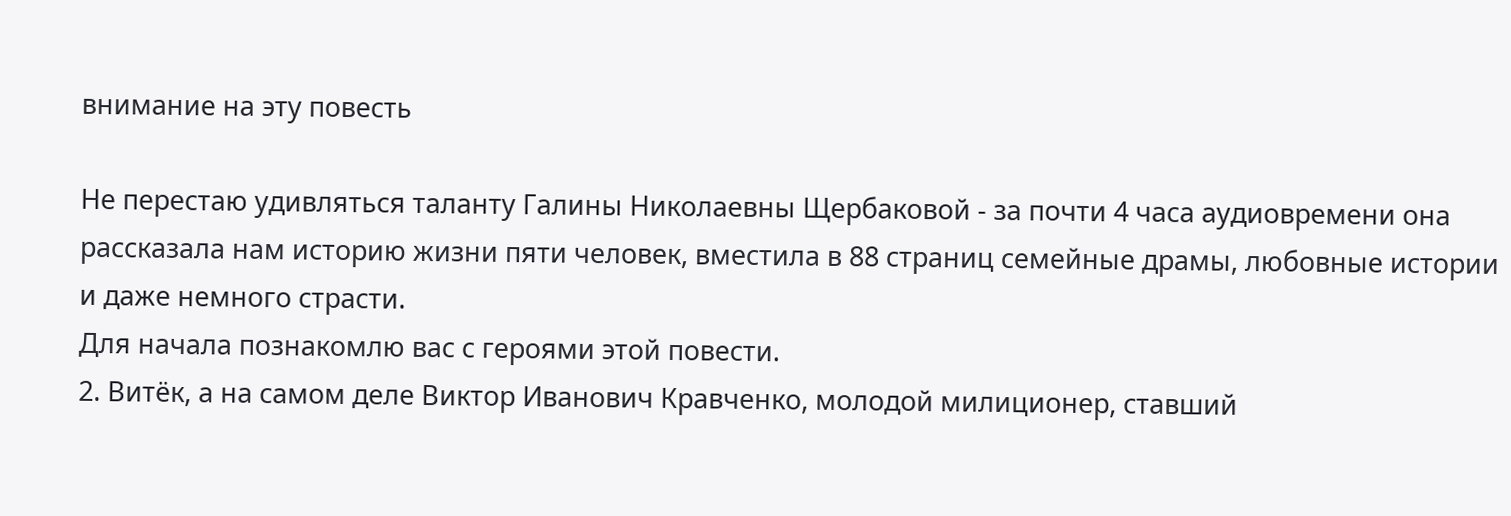внимание на эту повесть

Не перестаю удивляться таланту Галины Николаевны Щербаковой - за почти 4 часа аудиовремени она рассказала нам историю жизни пяти человек, вместила в 88 страниц семейные драмы, любовные истории и даже немного страсти.
Для начала познакомлю вас с героями этой повести.
2. Витёк, а на самом деле Виктор Иванович Кравченко, молодой милиционер, ставший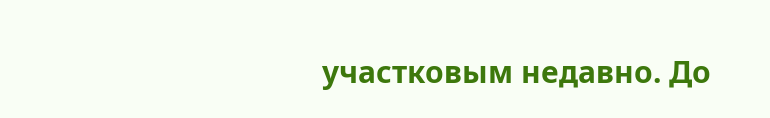участковым недавно. До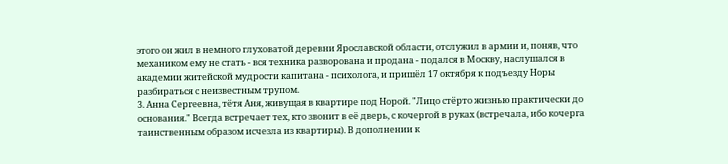этого он жил в немного глуховатой деревни Ярославской области, отслужил в армии и, поняв, что механиком ему не стать - вся техника разворована и продана - подался в Москву, наслушался в академии житейской мудрости капитана - психолога, и пришёл 17 октября к подъезду Норы разбираться с неизвестным трупом.
3. Анна Сергеевна, тётя Аня, живущая в квартире под Норой. "Лицо стёрто жизнью практически до основания." Всегда встречает тех, кто звонит в её дверь, с кочергой в руках (встречала, ибо кочерга таинственным образом исчезла из квартиры). В дополнении к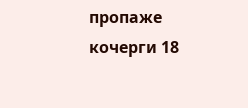пропаже кочерги 18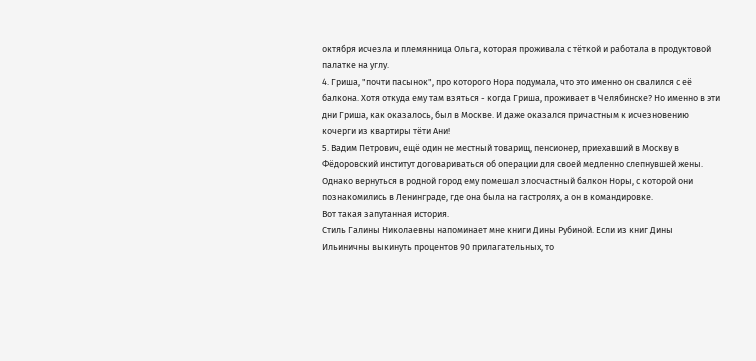октября исчезла и племянница Ольга, которая проживала с тёткой и работала в продуктовой палатке на углу.
4. Гриша, "почти пасынок", про которого Нора подумала, что это именно он свалился с её балкона. Хотя откуда ему там взяться - когда Гриша, проживает в Челябинске? Но именно в эти дни Гриша, как оказалось, был в Москве. И даже оказался причастным к исчезновению кочерги из квартиры тёти Ани!
5. Вадим Петрович, ещё один не местный товарищ, пенсионер, приехавший в Москву в Фёдоровский институт договариваться об операции для своей медленно слепнувшей жены. Однако вернуться в родной город ему помешал злосчастный балкон Норы, с которой они познакомились в Ленинграде, где она была на гастролях, а он в командировке.
Вот такая запутанная история.
Стиль Галины Николаевны напоминает мне книги Дины Рубиной. Если из книг Дины Ильиничны выкинуть процентов 90 прилагательных, то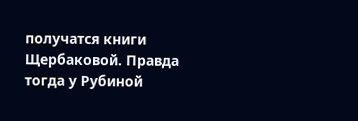получатся книги Щербаковой. Правда тогда у Рубиной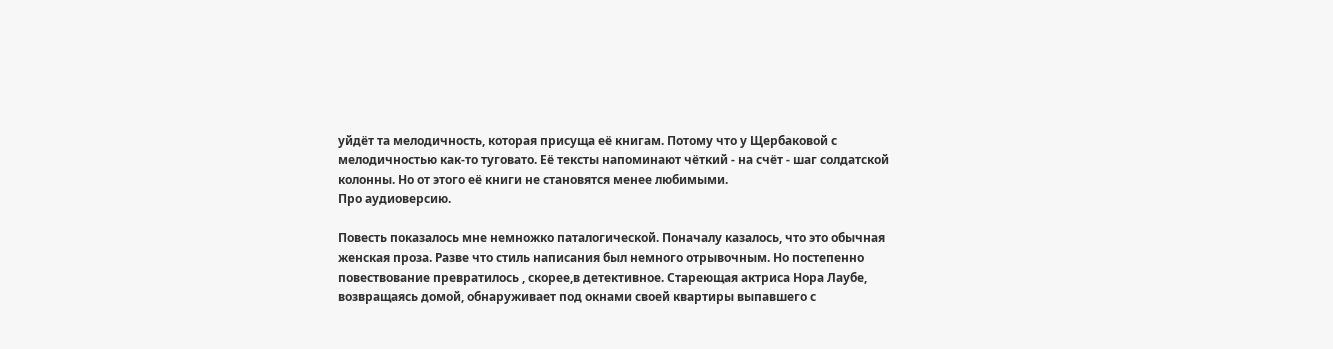уйдёт та мелодичность, которая присуща её книгам. Потому что у Щербаковой с мелодичностью как-то туговато. Её тексты напоминают чёткий - на счёт - шаг солдатской колонны. Но от этого её книги не становятся менее любимыми.
Про аудиоверсию.

Повесть показалось мне немножко паталогической. Поначалу казалось, что это обычная женская проза. Разве что стиль написания был немного отрывочным. Но постепенно повествование превратилось , скорее,в детективное. Стареющая актриса Нора Лаубе, возвращаясь домой, обнаруживает под окнами своей квартиры выпавшего с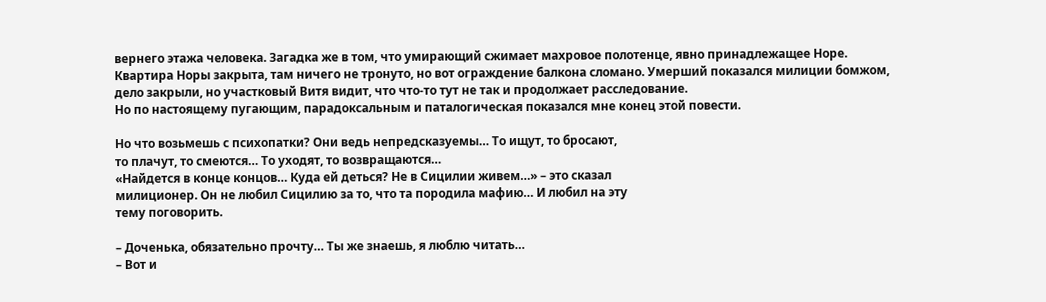вернего этажа человека. Загадка же в том, что умирающий сжимает махровое полотенце, явно принадлежащее Норе. Квартира Норы закрыта, там ничего не тронуто, но вот ограждение балкона сломано. Умерший показался милиции бомжом, дело закрыли, но участковый Витя видит, что что-то тут не так и продолжает расследование.
Но по настоящему пугающим, парадоксальным и паталогическая показался мне конец этой повести.

Но что возьмешь с психопатки? Они ведь непредсказуемы… То ищут, то бросают,
то плачут, то смеются… То уходят, то возвращаются…
«Найдется в конце концов… Куда ей деться? Не в Сицилии живем…» – это сказал
милиционер. Он не любил Сицилию за то, что та породила мафию… И любил на эту
тему поговорить.

– Доченька, обязательно прочту… Ты же знаешь, я люблю читать…
– Вот и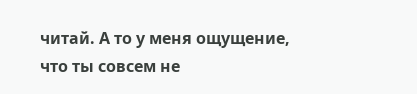читай. А то у меня ощущение, что ты совсем не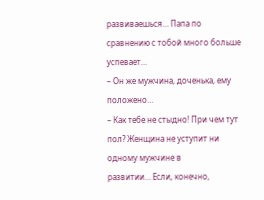развиваешься… Папа по
сравнению с тобой много больше успевает…
– Он же мужчина, доченька, ему положено…
– Как тебе не стыдно! При чем тут пол? Женщина не уступит ни одному мужчине в
развитии… Если, конечно,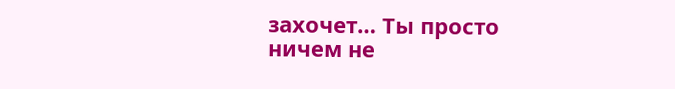захочет… Ты просто ничем не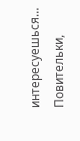интересуешься…
Повительки,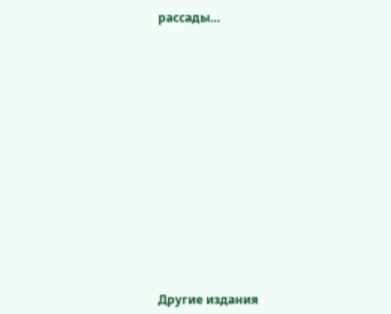рассады…














Другие издания